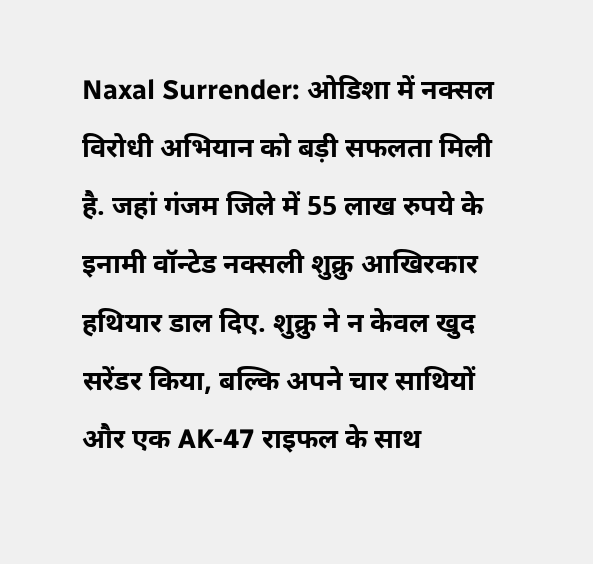Naxal Surrender: ओडिशा में नक्सल विरोधी अभियान को बड़ी सफलता मिली है. जहां गंजम जिले में 55 लाख रुपये के इनामी वॉन्टेड नक्सली शुक्रु आखिरकार हथियार डाल दिए. शुक्रु ने न केवल खुद सरेंडर किया, बल्कि अपने चार साथियों और एक AK‑47 राइफल के साथ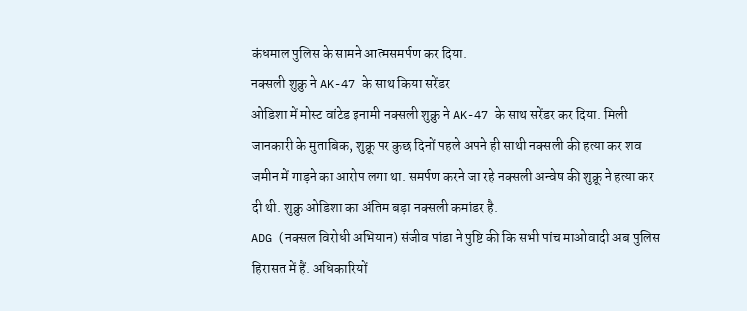कंधमाल पुलिस के सामने आत्मसमर्पण कर दिया.
नक्सली शुक्रु ने AK-47 के साथ किया सरेंडर
ओडिशा में मोस्ट वांटेड इनामी नक्सली शुक्रु ने AK-47 के साथ सरेंडर कर दिया. मिली जानकारी के मुताबिक, शुक्रू पर कुछ दिनों पहले अपने ही साथी नक्सली की हत्या कर शव जमीन में गाड़ने का आरोप लगा था. समर्पण करने जा रहे नक्सली अन्वेष की शुक्रू ने हत्या कर दी थी. शुक्रु ओडिशा का अंतिम बड़ा नक्सली कमांडर है.
ADG (नक्सल विरोधी अभियान) संजीव पांडा ने पुष्टि की कि सभी पांच माओवादी अब पुलिस हिरासत में हैं. अधिकारियों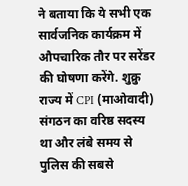ने बताया कि ये सभी एक सार्वजनिक कार्यक्रम में औपचारिक तौर पर सरेंडर की घोषणा करेंगे. शुक्रु राज्य में CPI (माओवादी) संगठन का वरिष्ठ सदस्य था और लंबे समय से पुलिस की सबसे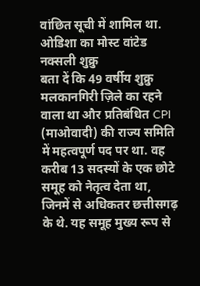वांछित सूची में शामिल था.
ओडिशा का मोस्ट वांटेड नक्सली शुक्रु
बता दें कि 49 वर्षीय शुक्रु मलकानगिरी ज़िले का रहने वाला था और प्रतिबंधित CPI (माओवादी) की राज्य समिति में महत्वपूर्ण पद पर था. वह करीब 13 सदस्यों के एक छोटे समूह को नेतृत्व देता था, जिनमें से अधिकतर छत्तीसगढ़ के थे. यह समूह मुख्य रूप से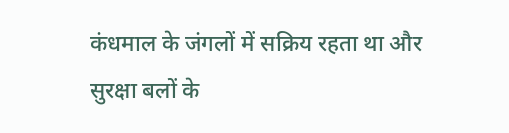कंधमाल के जंगलों में सक्रिय रहता था और सुरक्षा बलों के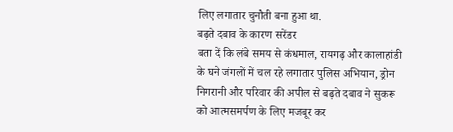लिए लगातार चुनौती बना हुआ था.
बढ़ते दबाव के कारण सरेंडर
बता दें कि लंबे समय से कंधमाल, रायगढ़ और कालाहांडी के घने जंगलों में चल रहे लगातार पुलिस अभियान, ड्रोन निगरानी और परिवार की अपील से बढ़ते दबाव ने सुकरू को आत्मसमर्पण के लिए मजबूर कर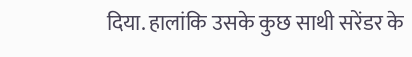दिया. हालांकि उसके कुछ साथी सरेंडर के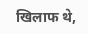खिलाफ थे,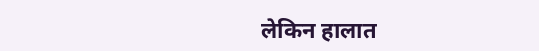लेकिन हालात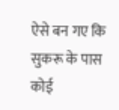ऐसे बन गए कि सुकरू के पास कोई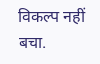विकल्प नहीं बचा.